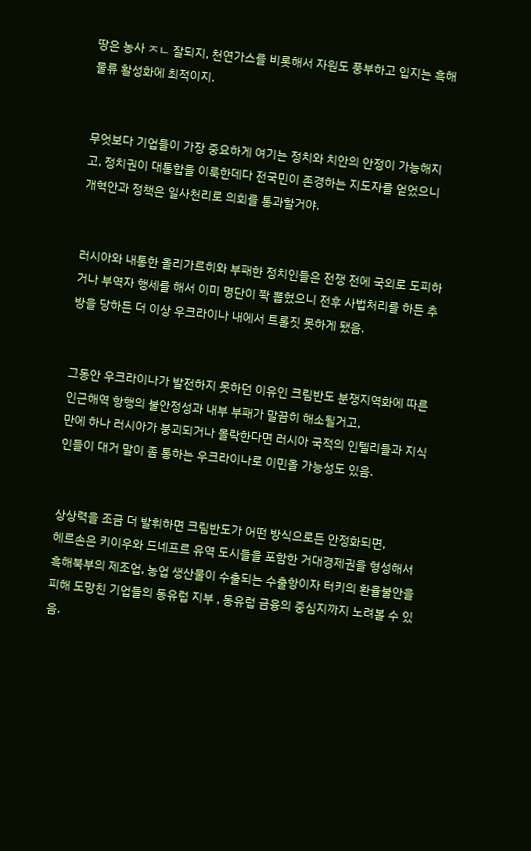땅은 농사 ㅈㄴ 잘되지, 천연가스를 비롯해서 자원도 풍부하고 입지는 흑해 물류 활성화에 최적이지.


무엇보다 기업들이 가장 중요하게 여기는 정치와 치안의 안정이 가능해지고, 정치권이 대통합을 이룩한데다 전국민이 존경하는 지도자를 얻었으니 개혁안과 정책은 일사천리로 의회를 통과할거야.


러시아와 내통한 올리가르히와 부패한 정치인들은 전쟁 전에 국외로 도피하거나 부역자 행세를 해서 이미 명단이 쫙 뽑혔으니 전후 사법처리를 하든 추방을 당하든 더 이상 우크라이나 내에서 트롤짓 못하게 됐음.


그동안 우크라이나가 발전하지 못하던 이유인 크림반도 분쟁지역화에 따른 인근해역 항행의 불안정성과 내부 부패가 말끔히 해소될거고,
만에 하나 러시아가 붕괴되거나 몰락한다면 러시아 국적의 인텔리들과 지식인들이 대거 말이 좀 통하는 우크라이나로 이민올 가능성도 있음.


상상력을 조금 더 발휘하면 크림반도가 어떤 방식으로든 안정화되면,
헤르손은 키이우와 드네프르 유역 도시들을 포함한 거대경제권을 형성해서 흑해북부의 제조업, 농업 생산물이 수출되는 수출항이자 터키의 환율불안을 피해 도망친 기업들의 동유럽 지부 , 동유럽 금융의 중심지까지 노려볼 수 있음.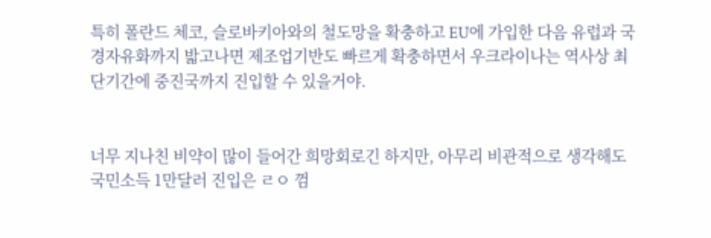특히 폴란드 체코, 슬로바키아와의 철도망을 확충하고 EU에 가입한 다음 유럽과 국경자유화까지 밟고나면 제조업기반도 빠르게 확충하면서 우크라이나는 역사상 최단기간에 중진국까지 진입할 수 있을거야.


너무 지나친 비약이 많이 들어간 희망회로긴 하지만, 아무리 비관적으로 생각해도 국민소득 1만달러 진입은 ㄹㅇ 껌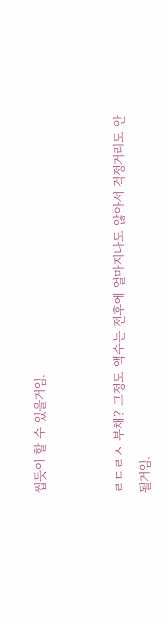씹듯이 할 수 있을거임.


ㄹㄷㄹㅅ 부채? 그정도 액수는 전후에 얼마지나도 않아서 걱정거리도 안될거임.